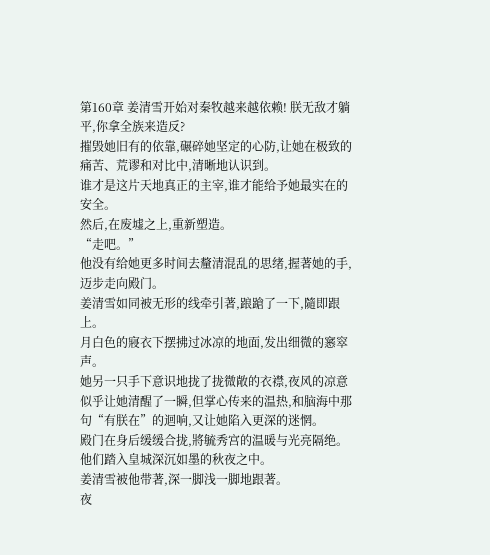第160章 姜清雪开始对秦牧越来越依赖! 朕无敌才躺平,你拿全族来造反?
摧毁她旧有的依靠,碾碎她坚定的心防,让她在极致的痛苦、荒谬和对比中,清晰地认识到。
谁才是这片天地真正的主宰,谁才能给予她最实在的安全。
然后,在废墟之上,重新塑造。
“走吧。”
他没有给她更多时间去釐清混乱的思绪,握著她的手,迈步走向殿门。
姜清雪如同被无形的线牵引著,踉蹌了一下,隨即跟上。
月白色的寢衣下摆拂过冰凉的地面,发出细微的窸窣声。
她另一只手下意识地拢了拢微敞的衣襟,夜风的凉意似乎让她清醒了一瞬,但掌心传来的温热,和脑海中那句“有朕在”的迴响,又让她陷入更深的迷惘。
殿门在身后缓缓合拢,將毓秀宫的温暖与光亮隔绝。
他们踏入皇城深沉如墨的秋夜之中。
姜清雪被他带著,深一脚浅一脚地跟著。
夜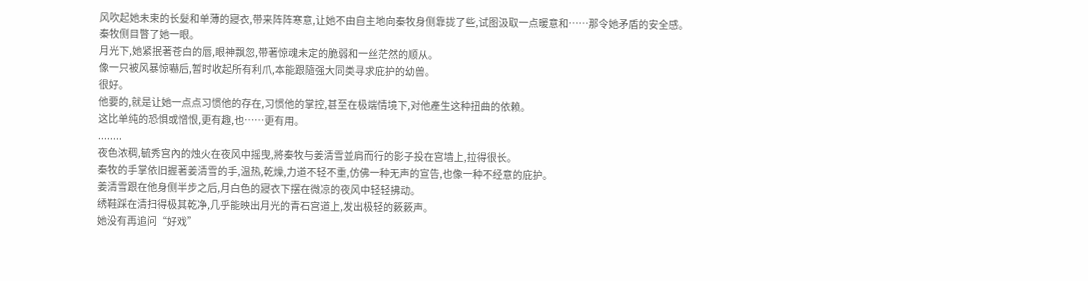风吹起她未束的长髮和单薄的寢衣,带来阵阵寒意,让她不由自主地向秦牧身侧靠拢了些,试图汲取一点暖意和……那令她矛盾的安全感。
秦牧侧目瞥了她一眼。
月光下,她紧抿著苍白的唇,眼神飘忽,带著惊魂未定的脆弱和一丝茫然的顺从。
像一只被风暴惊嚇后,暂时收起所有利爪,本能跟隨强大同类寻求庇护的幼兽。
很好。
他要的,就是让她一点点习惯他的存在,习惯他的掌控,甚至在极端情境下,对他產生这种扭曲的依赖。
这比单纯的恐惧或憎恨,更有趣,也……更有用。
........
夜色浓稠,毓秀宫內的烛火在夜风中摇曳,將秦牧与姜清雪並肩而行的影子投在宫墙上,拉得很长。
秦牧的手掌依旧握著姜清雪的手,温热,乾燥,力道不轻不重,仿佛一种无声的宣告,也像一种不经意的庇护。
姜清雪跟在他身侧半步之后,月白色的寢衣下摆在微凉的夜风中轻轻拂动。
绣鞋踩在清扫得极其乾净,几乎能映出月光的青石宫道上,发出极轻的簌簌声。
她没有再追问“好戏”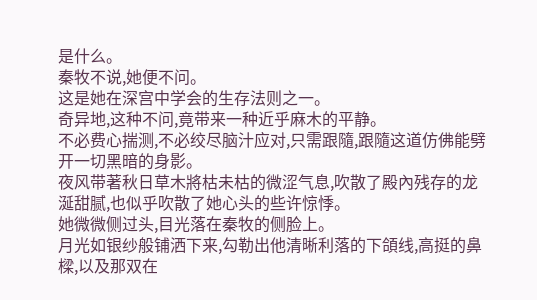是什么。
秦牧不说,她便不问。
这是她在深宫中学会的生存法则之一。
奇异地,这种不问,竟带来一种近乎麻木的平静。
不必费心揣测,不必绞尽脑汁应对,只需跟隨,跟隨这道仿佛能劈开一切黑暗的身影。
夜风带著秋日草木將枯未枯的微涩气息,吹散了殿內残存的龙涎甜腻,也似乎吹散了她心头的些许惊悸。
她微微侧过头,目光落在秦牧的侧脸上。
月光如银纱般铺洒下来,勾勒出他清晰利落的下頜线,高挺的鼻樑,以及那双在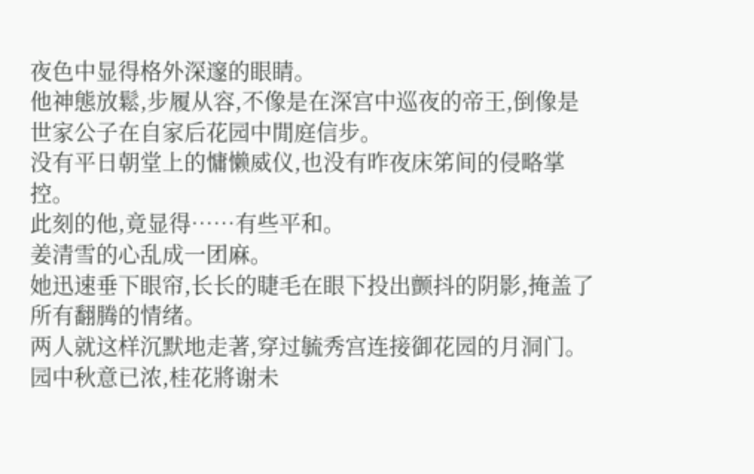夜色中显得格外深邃的眼睛。
他神態放鬆,步履从容,不像是在深宫中巡夜的帝王,倒像是世家公子在自家后花园中閒庭信步。
没有平日朝堂上的慵懒威仪,也没有昨夜床笫间的侵略掌控。
此刻的他,竟显得……有些平和。
姜清雪的心乱成一团麻。
她迅速垂下眼帘,长长的睫毛在眼下投出颤抖的阴影,掩盖了所有翻腾的情绪。
两人就这样沉默地走著,穿过毓秀宫连接御花园的月洞门。
园中秋意已浓,桂花將谢未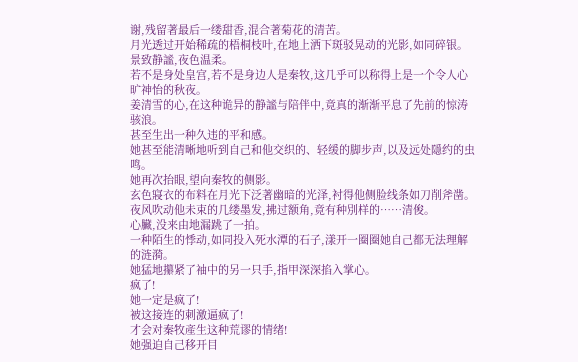谢,残留著最后一缕甜香,混合著菊花的清苦。
月光透过开始稀疏的梧桐枝叶,在地上洒下斑驳晃动的光影,如同碎银。
景致静謐,夜色温柔。
若不是身处皇宫,若不是身边人是秦牧,这几乎可以称得上是一个令人心旷神怡的秋夜。
姜清雪的心,在这种诡异的静謐与陪伴中,竟真的渐渐平息了先前的惊涛骇浪。
甚至生出一种久违的平和感。
她甚至能清晰地听到自己和他交织的、轻缓的脚步声,以及远处隱约的虫鸣。
她再次抬眼,望向秦牧的侧影。
玄色寢衣的布料在月光下泛著幽暗的光泽,衬得他侧脸线条如刀削斧凿。
夜风吹动他未束的几缕墨发,拂过额角,竟有种別样的……清俊。
心臟,没来由地漏跳了一拍。
一种陌生的悸动,如同投入死水潭的石子,漾开一圈圈她自己都无法理解的涟漪。
她猛地攥紧了袖中的另一只手,指甲深深掐入掌心。
疯了!
她一定是疯了!
被这接连的刺激逼疯了!
才会对秦牧產生这种荒谬的情绪!
她强迫自己移开目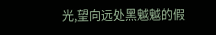光,望向远处黑魆魆的假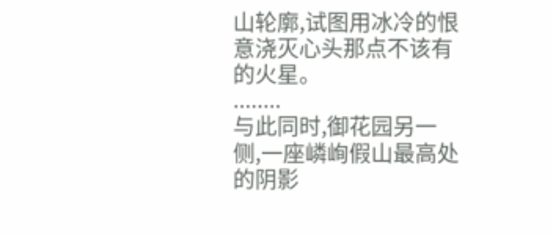山轮廓,试图用冰冷的恨意浇灭心头那点不该有的火星。
........
与此同时,御花园另一侧,一座嶙峋假山最高处的阴影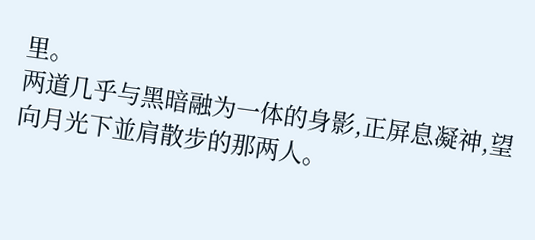里。
两道几乎与黑暗融为一体的身影,正屏息凝神,望向月光下並肩散步的那两人。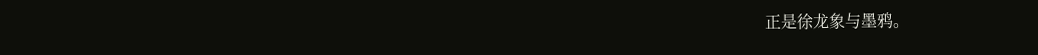正是徐龙象与墨鸦。